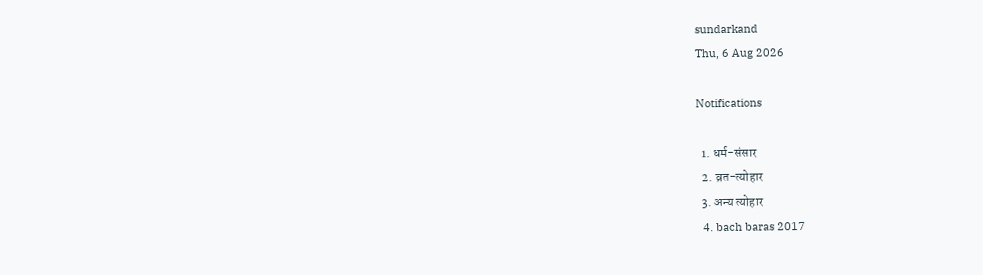sundarkand
Thu, 6 Aug 2026

Notifications

  1. धर्म-संसार
  2. व्रत-त्योहार
  3. अन्य त्योहार
  4. bach baras 2017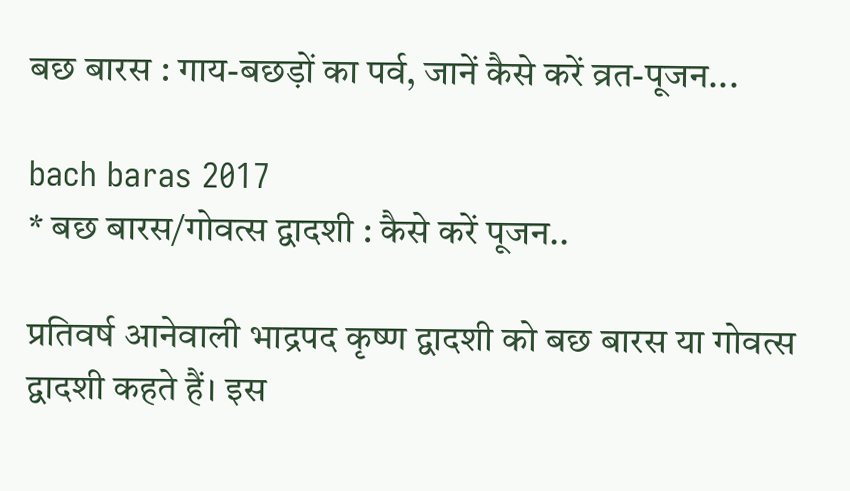बछ बारस : गाय-बछड़ों का पर्व, जानें कैसे करें व्रत-पूजन...

bach baras 2017
* बछ बारस/गोवत्स द्वादशी : कैसे करें पूजन..

प्रतिवर्ष आनेवाली भाद्रपद कृष्ण द्वादशी को बछ बारस या गोवत्स द्वादशी कहते हैं। इस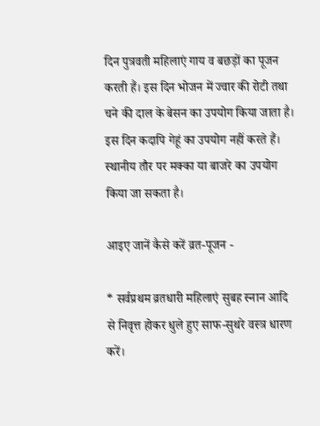दिन पुत्रवती महिलाएं गाय व बछड़ों का पूजन करती हैं। इस दिन भोजन में ज्वार की रोटी तथा चने की दाल के बेसन का उपयोग किया जाता है। इस दिन कदापि गेहूं का उपयोग नहीं करते हैं। स्‍थानीय तौर पर मक्का या बाजरे का उपयोग किया जा सकता है।

आइए जानें कैसे करें व्रत-पूजन -

* सर्वप्रथम व्रतधारी महिलाएं सुबह स्नान आदि से निवृत्त होकर धुले हुए साफ-सुथरे वस्त्र धारण करें।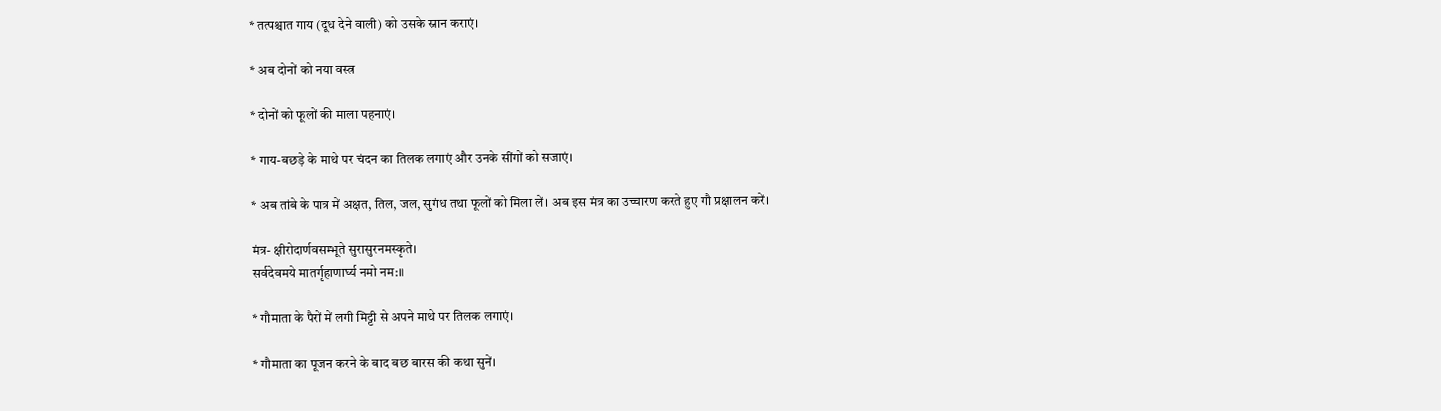* तत्पश्चात गाय (दूध देने वाली) को उसके स्नान कराएं।

* अब दोनों को नया वस्त्र

* दोनों को फूलों की माला पहनाएं।

* गाय-बछड़े के माथे पर चंदन का तिलक लगाएं और उनके सींगों को सजाएं।

* अब तांबे के पात्र में अक्षत, तिल, जल, सुगंध तथा फूलों को मिला लें। अब इस मंत्र का उच्चारण करते हुए गौ प्रक्षालन करें।

मंत्र- क्षीरोदार्णवसम्भूते सुरासुरनमस्कृते।
सर्वदेवमये मातर्गृहाणार्घ्य नमो नम:॥

* गौमाता के पैरों में लगी मिट्टी से अपने माथे पर तिलक लगाएं।

* गौमाता का पूजन करने के बाद बछ बारस की कथा सुनें।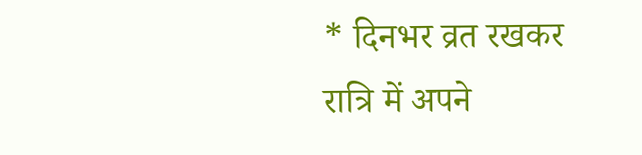* दिनभर व्रत रखकर रात्रि में अपने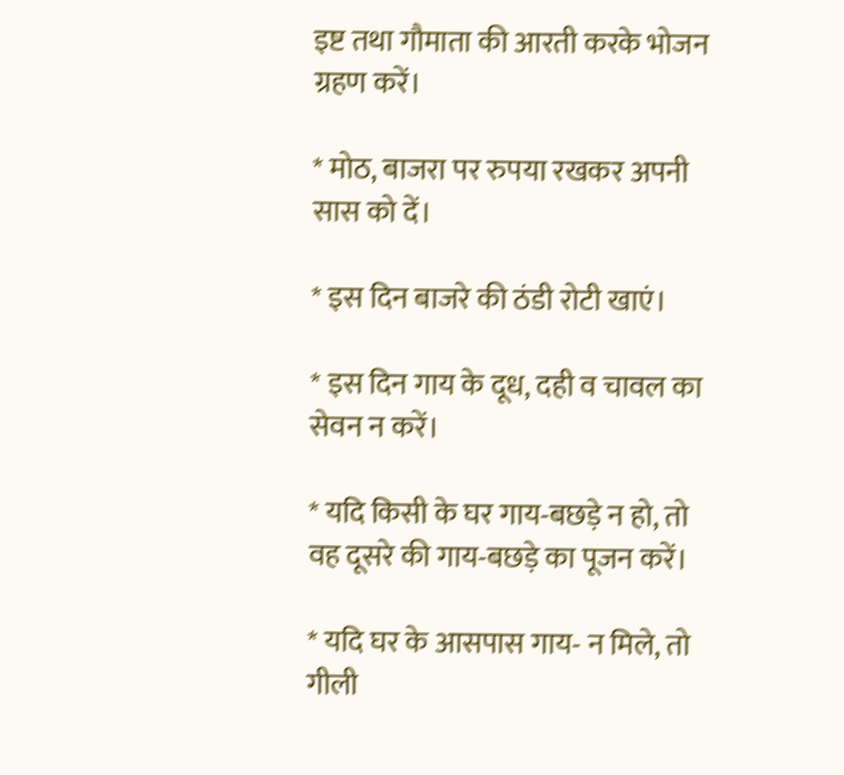इष्ट तथा गौमाता की आरती करके भोजन ग्रहण करें।

* मोठ, बाजरा पर रुपया रखकर अपनी सास को दें।

* इस दिन बाजरे की ठंडी रोटी खाएं।

* इस दिन गाय के दूध, दही व चावल का सेवन न करें।

* यदि किसी के घर गाय-बछड़े न हो, तो वह दूसरे की गाय-बछड़े का पूजन करें।

* यदि घर के आसपास गाय- न मिले, तो गीली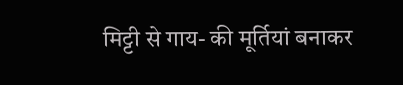मिट्टी से गाय- की मूर्तियां बनाकर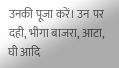उनकी पूजा करें। उन पर दही, भीगा बाजरा, आटा, घी आदि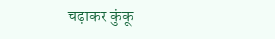चढ़ाकर कुंकू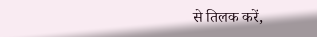से तिलक करें,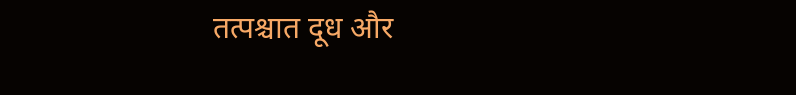तत्पश्चात दूध और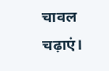चावल चढ़ाएं।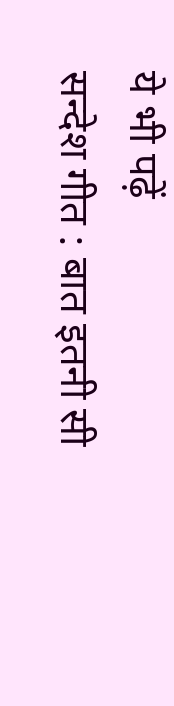ये भी पढ़ें
सन्देश गीत : बात इतनी सी